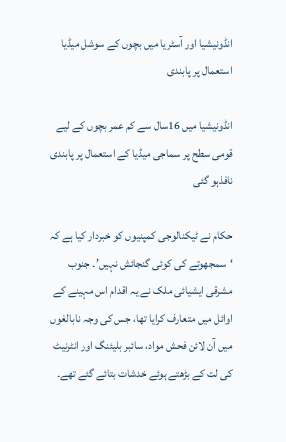انڈونیشیا اور آسٹریا میں بچوں کے سوشل میڈیا استعمال پر پابندی

انڈونیشیا میں 16سال سے کم عمر بچوں کے لیے قومی سطح پر سماجی میڈیا کے استعمال پر پابندی نافذہو گئی

حکام نے ٹیکنالوجی کمپنیوں کو خبردار کیا ہے کہ ‘سمجھوتے کی کوئی گنجائش نہیں’۔ جنوب مشرقی ایشیائی ملک نے یہ اقدام اس مہینے کے اوائل میں متعارف کرایا تھا، جس کی وجہ نابالغوں میں آن لائن فحش مواد، سائبر بلیئنگ اور انٹرنیٹ کی لت کے بڑھتے ہوئے خدشات بتائے گئے تھے۔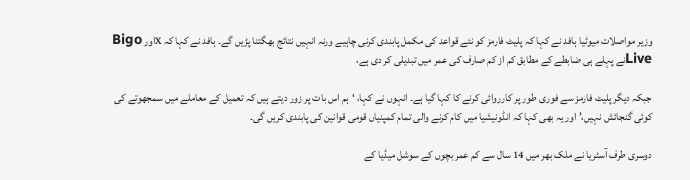وزیر مواصلات میوٹیا ہافد نے کہا کہ پلیٹ فارمز کو نئے قواعد کی مکمل پابندی کرنی چاہیے ورنہ انہیں نتائج بھگتنا پڑیں گے۔ ہافد نے کہا کہ Xاور Bigo Liveنے پہلے ہی ضابطے کے مطابق کم از کم صارف کی عمر میں تبدیلی کر دی ہے،

جبکہ دیگر پلیٹ فارمز سے فوری طور پر کارروائی کرنے کا کہا گیا ہے۔ انہوں نے کہا، ‘ہم اس بات پر زور دیتے ہیں کہ تعمیل کے معاملے میں سمجھوتے کی کوئی گنجائش نہیں،’ اور یہ بھی کہا کہ انڈونیشیا میں کام کرنے والی تمام کمپنیاں قومی قوانین کی پابندی کریں گی۔

دوسری طرف آسٹریا نے ملک بھر میں 14 سال سے کم عمر بچوں کے سوشل میڈیا کے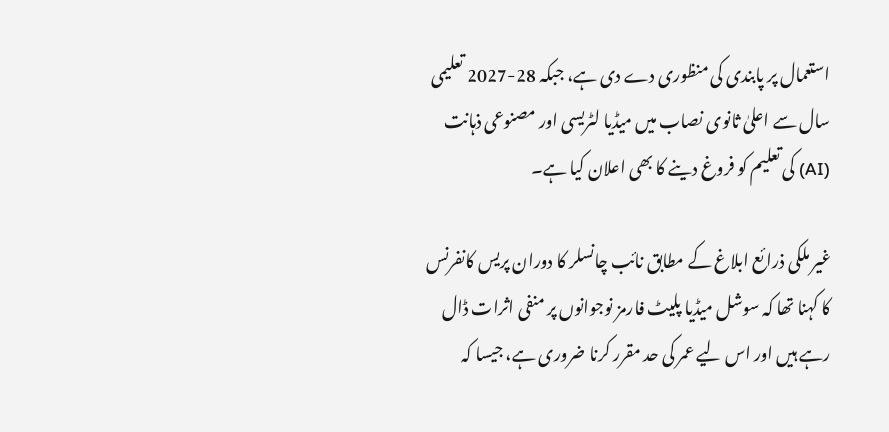استعمال پر پابندی کی منظوری دے دی ہے، جبکہ 28-2027 تعلیمی سال سے اعلیٰ ثانوی نصاب میں میڈیا لٹریسی اور مصنوعی ذہانت (AI) کی تعلیم کو فروغ دینے کا بھی اعلان کیا ہے۔

غیر ملکی ذرائع ابلاغ کے مطابق نائب چانسلر کا دوران پریس کانفرنس کا کہنا تھا کہ سوشل میڈیا پلیٹ فارمز نوجوانوں پر منفی اثرات ڈال رہے ہیں اور اس لیے عمر کی حد مقرر کرنا ضروری ہے، جیسا کہ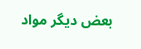بعض دیگر مواد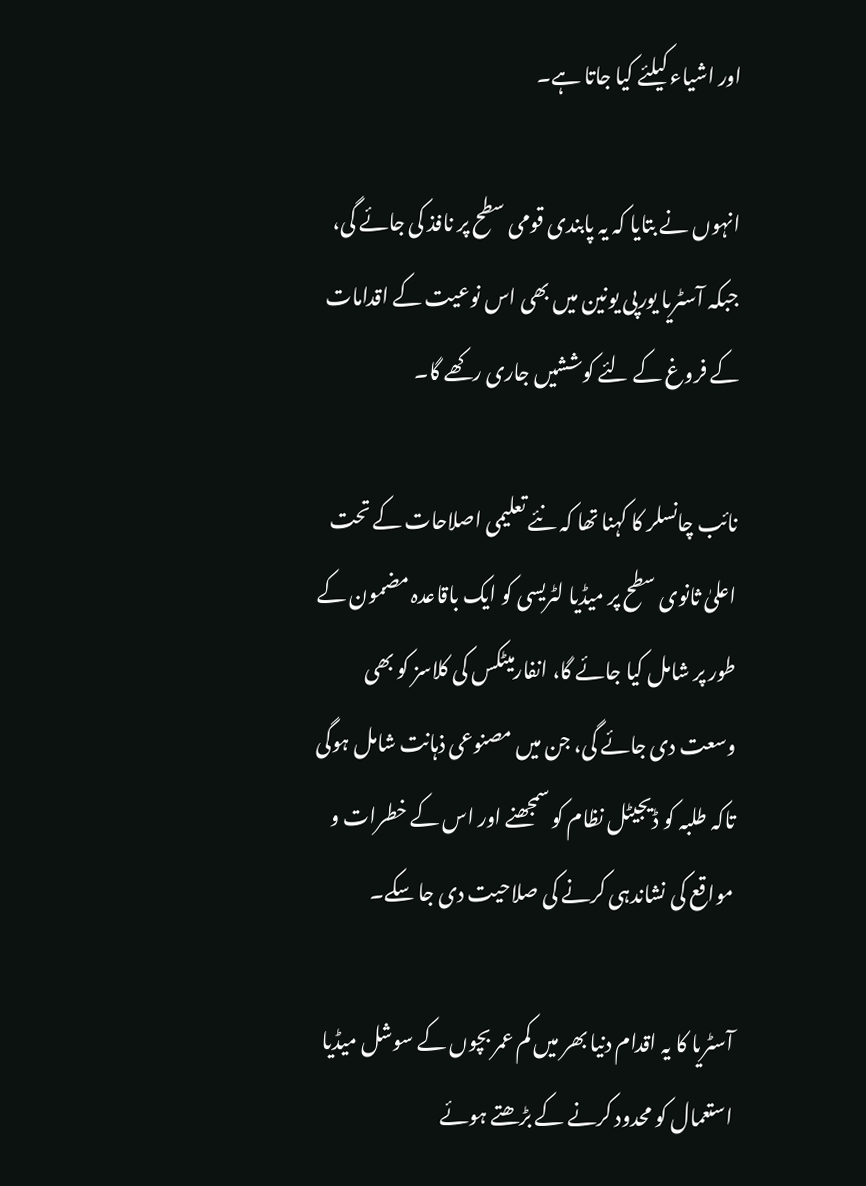اور اشیاء کیلئے کیا جاتا ہے۔

انہوں نے بتایا کہ یہ پابندی قومی سطح پر نافذ کی جائے گی، جبکہ آسٹریا یورپی یونین میں بھی اس نوعیت کے اقدامات کے فروغ کے لئے کوششیں جاری رکھے گا۔

نائب چانسلر کا کہنا تھا کہ نئے تعلیمی اصلاحات کے تحت اعلیٰ ثانوی سطح پر میڈیا لٹریسی کو ایک باقاعدہ مضمون کے طور پر شامل کیا جائے گا، انفارمیٹکس کی کلاسز کو بھی وسعت دی جائے گی، جن میں مصنوعی ذہانت شامل ہوگی تاکہ طلبہ کو ڈیجیٹل نظام کو سمجھنے اور اس کے خطرات و مواقع کی نشاندہی کرنے کی صلاحیت دی جا سکے۔

آسٹریا کا یہ اقدام دنیا بھر میں کم عمر بچوں کے سوشل میڈیا استعمال کو محدود کرنے کے بڑھتے ہوئے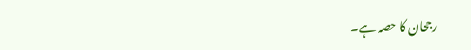رجحان کا حصہ ہے۔